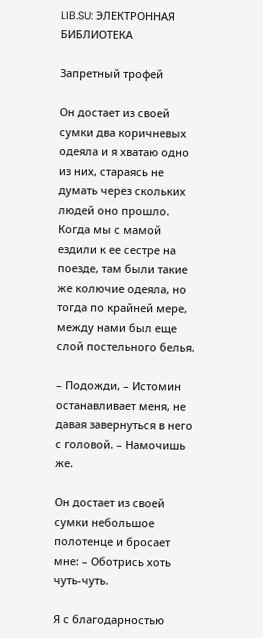LIB.SU: ЭЛЕКТРОННАЯ БИБЛИОТЕКА

Запретный трофей

Он достает из своей сумки два коричневых одеяла и я хватаю одно из них, стараясь не думать через скольких людей оно прошло. Когда мы с мамой ездили к ее сестре на поезде, там были такие же колючие одеяла, но тогда по крайней мере, между нами был еще слой постельного белья.

– Подожди, – Истомин останавливает меня, не давая завернуться в него с головой. – Намочишь же.

Он достает из своей сумки небольшое полотенце и бросает мне: – Оботрись хоть чуть‑чуть.

Я с благодарностью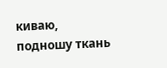киваю, подношу ткань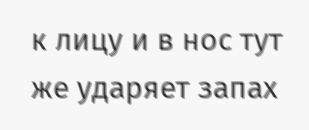к лицу и в нос тут же ударяет запах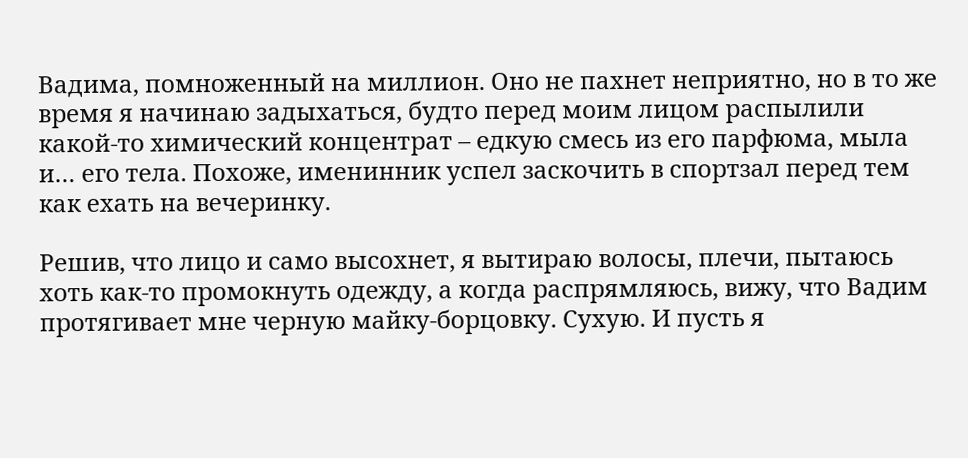Вадима, помноженный на миллион. Оно не пахнет неприятно, но в то же время я начинаю задыхаться, будто перед моим лицом распылили какой‑то химический концентрат – едкую смесь из его парфюма, мыла и… его тела. Похоже, именинник успел заскочить в спортзал перед тем как ехать на вечеринку.

Решив, что лицо и само высохнет, я вытираю волосы, плечи, пытаюсь хоть как‑то промокнуть одежду, а когда распрямляюсь, вижу, что Вадим протягивает мне черную майку‑борцовку. Сухую. И пусть я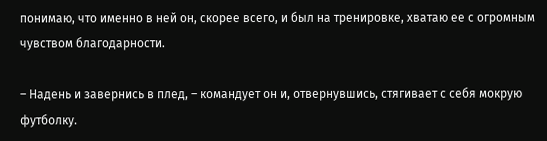понимаю, что именно в ней он, скорее всего, и был на тренировке, хватаю ее с огромным чувством благодарности.

– Надень и завернись в плед, – командует он и, отвернувшись, стягивает с себя мокрую футболку.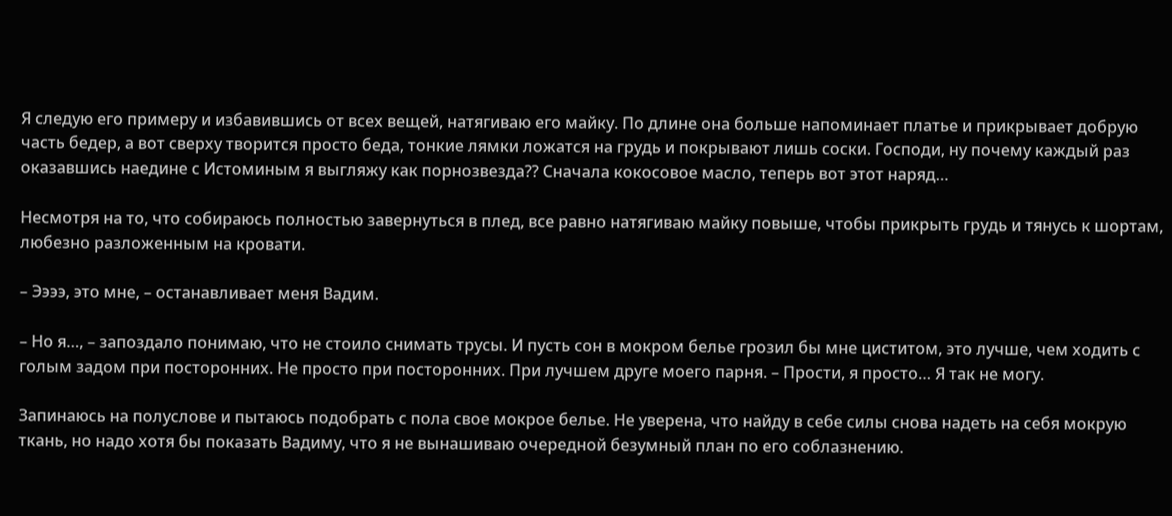Я следую его примеру и избавившись от всех вещей, натягиваю его майку. По длине она больше напоминает платье и прикрывает добрую часть бедер, а вот сверху творится просто беда, тонкие лямки ложатся на грудь и покрывают лишь соски. Господи, ну почему каждый раз оказавшись наедине с Истоминым я выгляжу как порнозвезда?? Сначала кокосовое масло, теперь вот этот наряд…

Несмотря на то, что собираюсь полностью завернуться в плед, все равно натягиваю майку повыше, чтобы прикрыть грудь и тянусь к шортам, любезно разложенным на кровати.

– Ээээ, это мне, – останавливает меня Вадим.

– Но я…, – запоздало понимаю, что не стоило снимать трусы. И пусть сон в мокром белье грозил бы мне циститом, это лучше, чем ходить с голым задом при посторонних. Не просто при посторонних. При лучшем друге моего парня. – Прости, я просто… Я так не могу.

Запинаюсь на полуслове и пытаюсь подобрать с пола свое мокрое белье. Не уверена, что найду в себе силы снова надеть на себя мокрую ткань, но надо хотя бы показать Вадиму, что я не вынашиваю очередной безумный план по его соблазнению.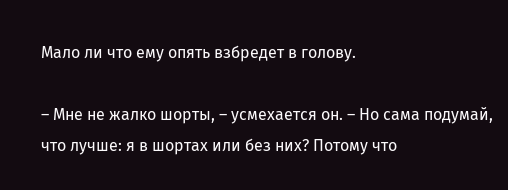Мало ли что ему опять взбредет в голову.

– Мне не жалко шорты, – усмехается он. – Но сама подумай, что лучше: я в шортах или без них? Потому что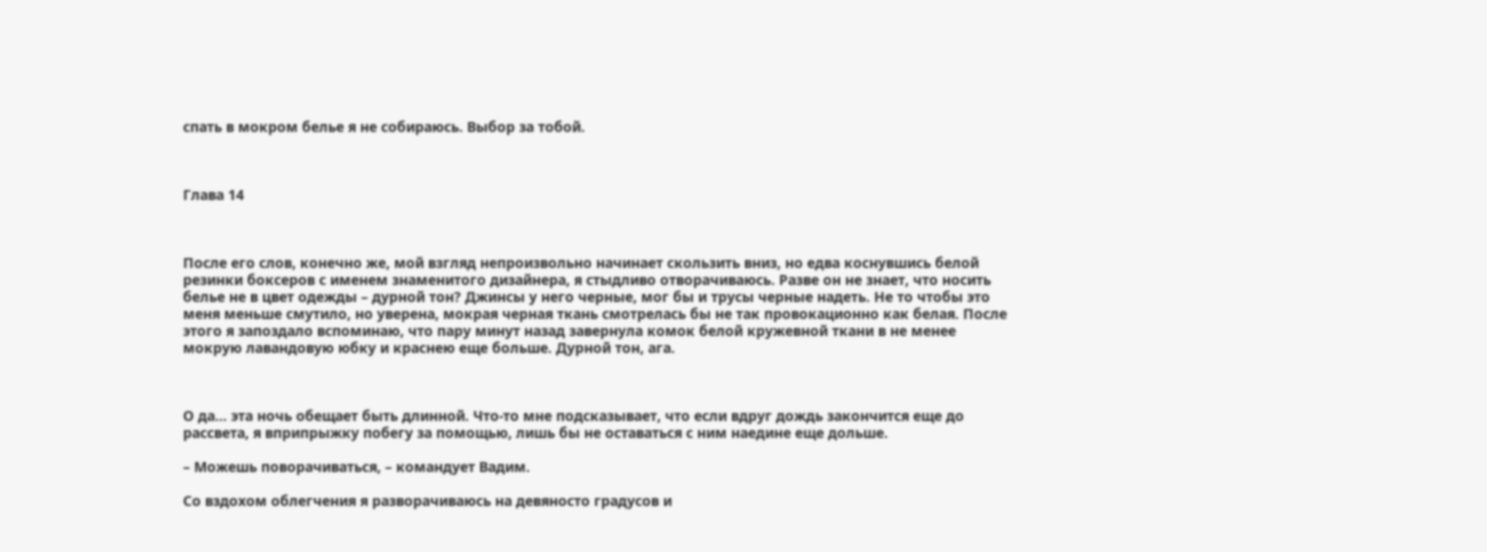спать в мокром белье я не собираюсь. Выбор за тобой.



Глава 14



После его слов, конечно же, мой взгляд непроизвольно начинает скользить вниз, но едва коснувшись белой резинки боксеров с именем знаменитого дизайнера, я стыдливо отворачиваюсь. Разве он не знает, что носить белье не в цвет одежды – дурной тон? Джинсы у него черные, мог бы и трусы черные надеть. Не то чтобы это меня меньше смутило, но уверена, мокрая черная ткань смотрелась бы не так провокационно как белая. После этого я запоздало вспоминаю, что пару минут назад завернула комок белой кружевной ткани в не менее мокрую лавандовую юбку и краснею еще больше. Дурной тон, ага.



О да… эта ночь обещает быть длинной. Что‑то мне подсказывает, что если вдруг дождь закончится еще до рассвета, я вприпрыжку побегу за помощью, лишь бы не оставаться с ним наедине еще дольше.

– Можешь поворачиваться, – командует Вадим.

Со вздохом облегчения я разворачиваюсь на девяносто градусов и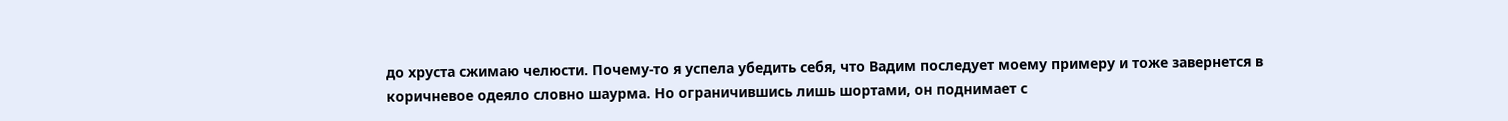до хруста сжимаю челюсти. Почему‑то я успела убедить себя, что Вадим последует моему примеру и тоже завернется в коричневое одеяло словно шаурма. Но ограничившись лишь шортами, он поднимает с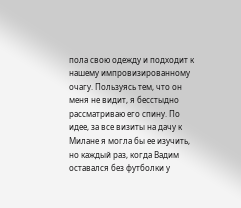пола свою одежду и подходит к нашему импровизированному очагу. Пользуясь тем, что он меня не видит, я бесстыдно рассматриваю его спину. По идее, за все визиты на дачу к Милане я могла бы ее изучить, но каждый раз, когда Вадим оставался без футболки у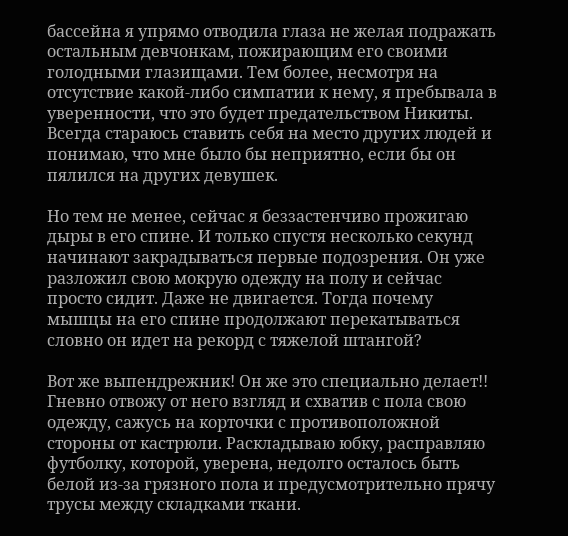бассейна я упрямо отводила глаза не желая подражать остальным девчонкам, пожирающим его своими голодными глазищами. Тем более, несмотря на отсутствие какой‑либо симпатии к нему, я пребывала в уверенности, что это будет предательством Никиты. Всегда стараюсь ставить себя на место других людей и понимаю, что мне было бы неприятно, если бы он пялился на других девушек.

Но тем не менее, сейчас я беззастенчиво прожигаю дыры в его спине. И только спустя несколько секунд начинают закрадываться первые подозрения. Он уже разложил свою мокрую одежду на полу и сейчас просто сидит. Даже не двигается. Тогда почему мышцы на его спине продолжают перекатываться словно он идет на рекорд с тяжелой штангой?

Вот же выпендрежник! Он же это специально делает!! Гневно отвожу от него взгляд и схватив с пола свою одежду, сажусь на корточки с противоположной стороны от кастрюли. Раскладываю юбку, расправляю футболку, которой, уверена, недолго осталось быть белой из‑за грязного пола и предусмотрительно прячу трусы между складками ткани.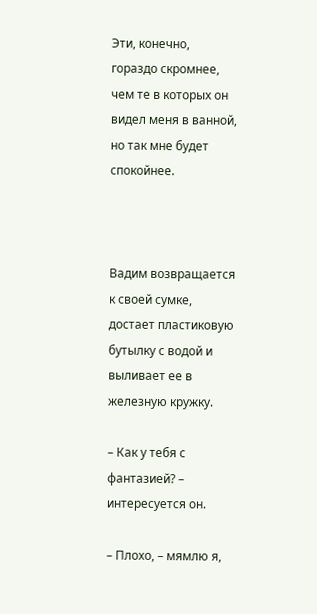Эти, конечно, гораздо скромнее, чем те в которых он видел меня в ванной, но так мне будет спокойнее.



Вадим возвращается к своей сумке, достает пластиковую бутылку с водой и выливает ее в железную кружку.

– Как у тебя с фантазией? – интересуется он.

– Плохо, – мямлю я,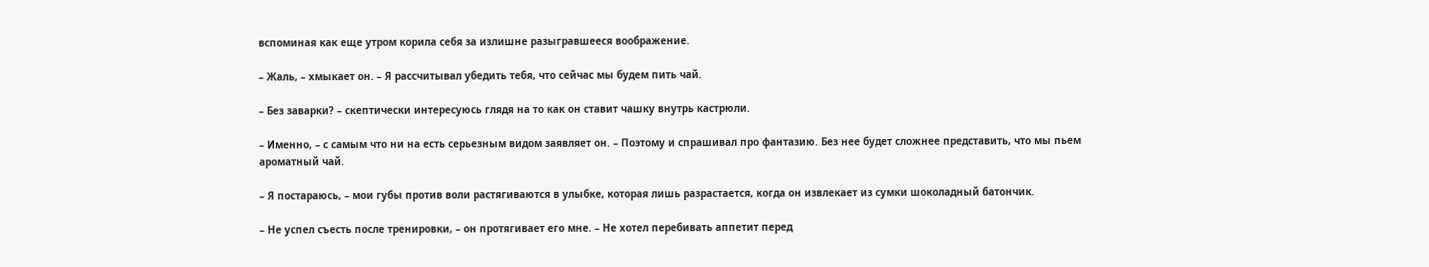вспоминая как еще утром корила себя за излишне разыгравшееся воображение.

– Жаль, – хмыкает он. – Я рассчитывал убедить тебя, что сейчас мы будем пить чай.

– Без заварки? – скептически интересуюсь глядя на то как он ставит чашку внутрь кастрюли.

– Именно, – с самым что ни на есть серьезным видом заявляет он. – Поэтому и спрашивал про фантазию. Без нее будет сложнее представить, что мы пьем ароматный чай.

– Я постараюсь, – мои губы против воли растягиваются в улыбке, которая лишь разрастается, когда он извлекает из сумки шоколадный батончик.

– Не успел съесть после тренировки, – он протягивает его мне. – Не хотел перебивать аппетит перед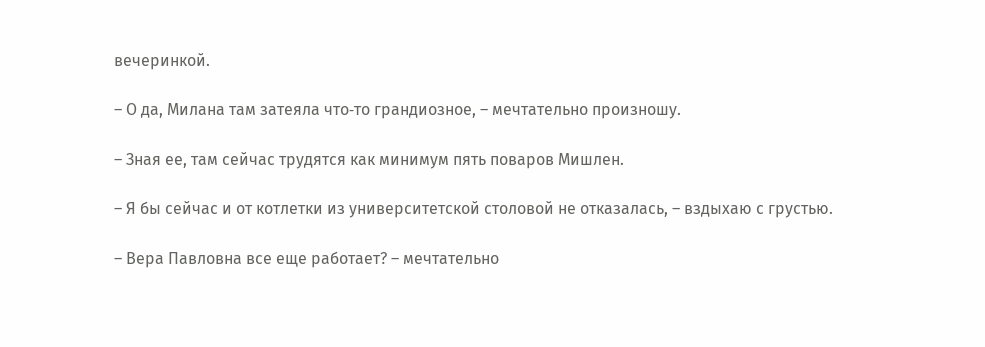вечеринкой.

– О да, Милана там затеяла что‑то грандиозное, – мечтательно произношу.

– Зная ее, там сейчас трудятся как минимум пять поваров Мишлен.

– Я бы сейчас и от котлетки из университетской столовой не отказалась, – вздыхаю с грустью.

– Вера Павловна все еще работает? – мечтательно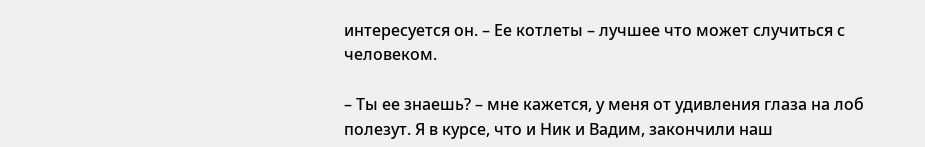интересуется он. – Ее котлеты – лучшее что может случиться с человеком.

– Ты ее знаешь? – мне кажется, у меня от удивления глаза на лоб полезут. Я в курсе, что и Ник и Вадим, закончили наш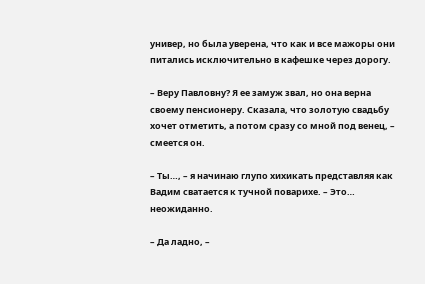универ, но была уверена, что как и все мажоры они питались исключительно в кафешке через дорогу.

– Веру Павловну? Я ее замуж звал, но она верна своему пенсионеру. Сказала, что золотую свадьбу хочет отметить, а потом сразу со мной под венец, – смеется он.

– Ты…, – я начинаю глупо хихикать представляя как Вадим сватается к тучной поварихе. – Это… неожиданно.

– Да ладно, –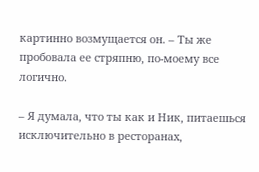картинно возмущается он. – Ты же пробовала ее стряпню, по‑моему все логично.

– Я думала, что ты как и Ник, питаешься исключительно в ресторанах,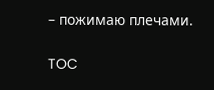– пожимаю плечами.

TOC